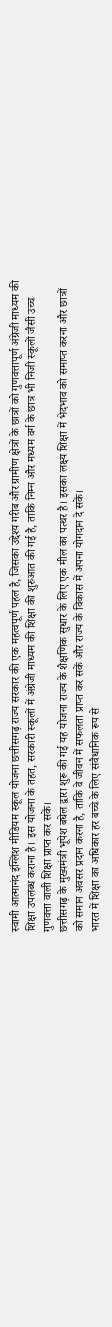स्वामी आत्मानंद इंग्लिश मीडियम स्कूल योजना छत्तीसगढ़ राज्य सरकार की एक महत्वपूर्ण पहल है, जिसका उद्देश्य गरीब और ग्रामीण क्षेत्रों के छात्रों को गुणवत्तापूर्ण अंग्रेजी माध्यम की शिक्षा उपलब्ध कराना है। इस योजना के तहत, सरकारी स्कूलों में अंग्रेजी माध्यम की शिक्षा की शुरुआत की गई है, ताकि निम्न और मध्यम वर्ग के छात्र भी निजी स्कूलों जैसी उच्च गुणवत्ता वाली शिक्षा प्राप्त कर सकें।
छत्तीसगढ़ के मुख्यमंत्री भूपेश बघेल द्वारा शुरू की गई यह योजना राज्य के शैक्षणिक सुधार के लिए एक मील का पत्थर है। इसका लक्ष्य शिक्षा में भेदभाव को समाप्त करना और छात्रों को समान अवसर प्रदान करना है, ताकि वे जीवन में सफलता प्राप्त कर सकें और राज्य के विकास में अपना योगदान दे सकें।
भारत में शिक्षा का अधिकार हर बच्चे के लिए संवैधानिक रूप से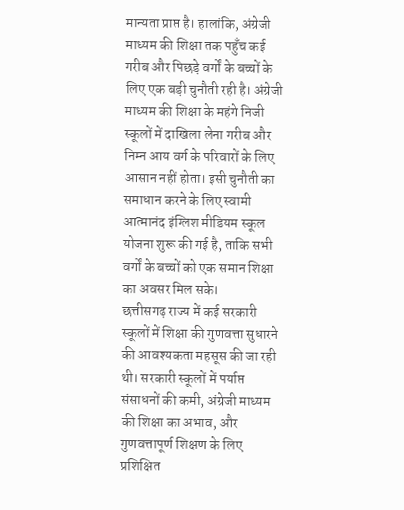मान्यता प्राप्त है। हालांकि, अंग्रेजी माध्यम की शिक्षा तक पहुँच कई गरीब और पिछड़े वर्गों के बच्चों के लिए एक बड़ी चुनौती रही है। अंग्रेजी माध्यम की शिक्षा के महंगे निजी स्कूलों में दाखिला लेना गरीब और निम्न आय वर्ग के परिवारों के लिए आसान नहीं होता। इसी चुनौती का समाधान करने के लिए स्वामी आत्मानंद इंग्लिश मीडियम स्कूल योजना शुरू की गई है, ताकि सभी वर्गों के बच्चों को एक समान शिक्षा का अवसर मिल सके।
छत्तीसगढ़ राज्य में कई सरकारी स्कूलों में शिक्षा की गुणवत्ता सुधारने की आवश्यकता महसूस की जा रही थी। सरकारी स्कूलों में पर्याप्त संसाधनों की कमी, अंग्रेजी माध्यम की शिक्षा का अभाव, और गुणवत्तापूर्ण शिक्षण के लिए प्रशिक्षित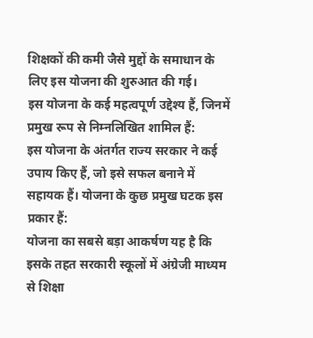शिक्षकों की कमी जैसे मुद्दों के समाधान के लिए इस योजना की शुरुआत की गई।
इस योजना के कई महत्वपूर्ण उद्देश्य हैं, जिनमें प्रमुख रूप से निम्नलिखित शामिल हैं:
इस योजना के अंतर्गत राज्य सरकार ने कई उपाय किए हैं, जो इसे सफल बनाने में सहायक हैं। योजना के कुछ प्रमुख घटक इस प्रकार हैं:
योजना का सबसे बड़ा आकर्षण यह है कि इसके तहत सरकारी स्कूलों में अंग्रेजी माध्यम से शिक्षा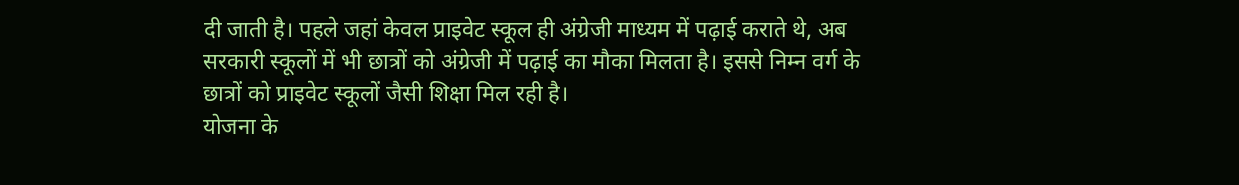दी जाती है। पहले जहां केवल प्राइवेट स्कूल ही अंग्रेजी माध्यम में पढ़ाई कराते थे, अब सरकारी स्कूलों में भी छात्रों को अंग्रेजी में पढ़ाई का मौका मिलता है। इससे निम्न वर्ग के छात्रों को प्राइवेट स्कूलों जैसी शिक्षा मिल रही है।
योजना के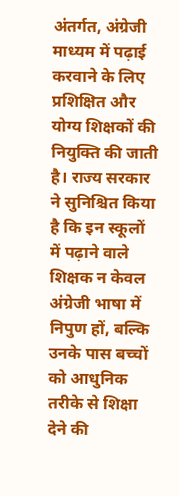अंतर्गत, अंग्रेजी माध्यम में पढ़ाई करवाने के लिए प्रशिक्षित और योग्य शिक्षकों की नियुक्ति की जाती है। राज्य सरकार ने सुनिश्चित किया है कि इन स्कूलों में पढ़ाने वाले शिक्षक न केवल अंग्रेजी भाषा में निपुण हों, बल्कि उनके पास बच्चों को आधुनिक तरीके से शिक्षा देने की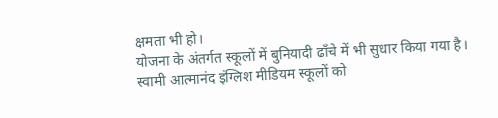क्षमता भी हो।
योजना के अंतर्गत स्कूलों में बुनियादी ढाँचे में भी सुधार किया गया है। स्वामी आत्मानंद इंग्लिश मीडियम स्कूलों को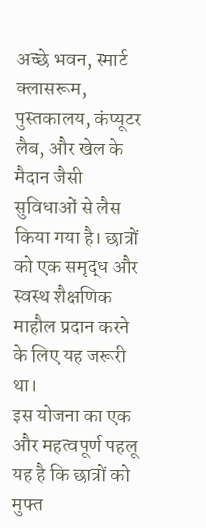अच्छे भवन, स्मार्ट क्लासरूम, पुस्तकालय, कंप्यूटर लैब, और खेल के मैदान जैसी सुविधाओं से लैस किया गया है। छात्रों को एक समृद्ध और स्वस्थ शैक्षणिक माहौल प्रदान करने के लिए यह जरूरी था।
इस योजना का एक और महत्वपूर्ण पहलू यह है कि छात्रों को मुफ्त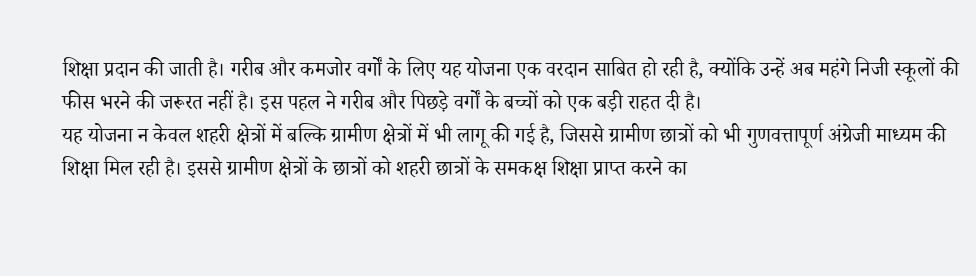शिक्षा प्रदान की जाती है। गरीब और कमजोर वर्गों के लिए यह योजना एक वरदान साबित हो रही है, क्योंकि उन्हें अब महंगे निजी स्कूलों की फीस भरने की जरूरत नहीं है। इस पहल ने गरीब और पिछड़े वर्गों के बच्चों को एक बड़ी राहत दी है।
यह योजना न केवल शहरी क्षेत्रों में बल्कि ग्रामीण क्षेत्रों में भी लागू की गई है, जिससे ग्रामीण छात्रों को भी गुणवत्तापूर्ण अंग्रेजी माध्यम की शिक्षा मिल रही है। इससे ग्रामीण क्षेत्रों के छात्रों को शहरी छात्रों के समकक्ष शिक्षा प्राप्त करने का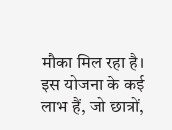मौका मिल रहा है।
इस योजना के कई लाभ हैं, जो छात्रों,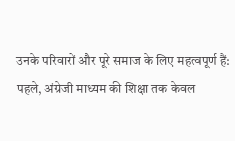उनके परिवारों और पूरे समाज के लिए महत्वपूर्ण हैं:
पहले, अंग्रेजी माध्यम की शिक्षा तक केवल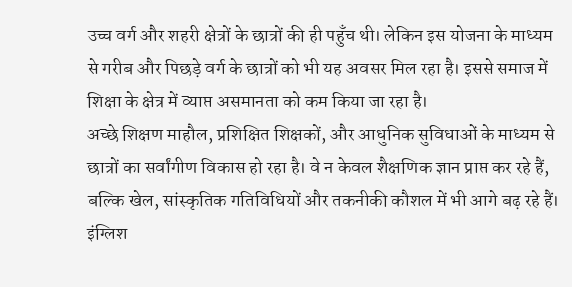उच्च वर्ग और शहरी क्षेत्रों के छात्रों की ही पहुँच थी। लेकिन इस योजना के माध्यम से गरीब और पिछड़े वर्ग के छात्रों को भी यह अवसर मिल रहा है। इससे समाज में शिक्षा के क्षेत्र में व्याप्त असमानता को कम किया जा रहा है।
अच्छे शिक्षण माहौल, प्रशिक्षित शिक्षकों, और आधुनिक सुविधाओं के माध्यम से छात्रों का सर्वांगीण विकास हो रहा है। वे न केवल शैक्षणिक ज्ञान प्राप्त कर रहे हैं, बल्कि खेल, सांस्कृतिक गतिविधियों और तकनीकी कौशल में भी आगे बढ़ रहे हैं।
इंग्लिश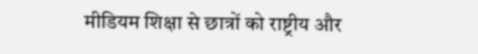मीडियम शिक्षा से छात्रों को राष्ट्रीय और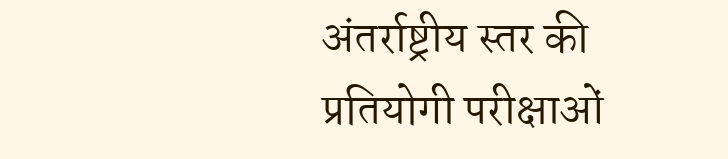अंतर्राष्ट्रीय स्तर की प्रतियोगी परीक्षाओं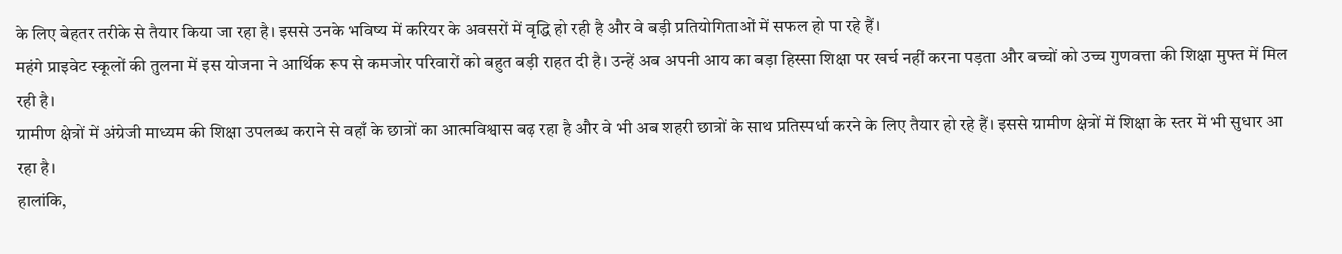के लिए बेहतर तरीके से तैयार किया जा रहा है। इससे उनके भविष्य में करियर के अवसरों में वृद्धि हो रही है और वे बड़ी प्रतियोगिताओं में सफल हो पा रहे हैं।
महंगे प्राइवेट स्कूलों की तुलना में इस योजना ने आर्थिक रूप से कमजोर परिवारों को बहुत बड़ी राहत दी है। उन्हें अब अपनी आय का बड़ा हिस्सा शिक्षा पर खर्च नहीं करना पड़ता और बच्चों को उच्च गुणवत्ता की शिक्षा मुफ्त में मिल रही है।
ग्रामीण क्षेत्रों में अंग्रेजी माध्यम की शिक्षा उपलब्ध कराने से वहाँ के छात्रों का आत्मविश्वास बढ़ रहा है और वे भी अब शहरी छात्रों के साथ प्रतिस्पर्धा करने के लिए तैयार हो रहे हैं। इससे ग्रामीण क्षेत्रों में शिक्षा के स्तर में भी सुधार आ रहा है।
हालांकि,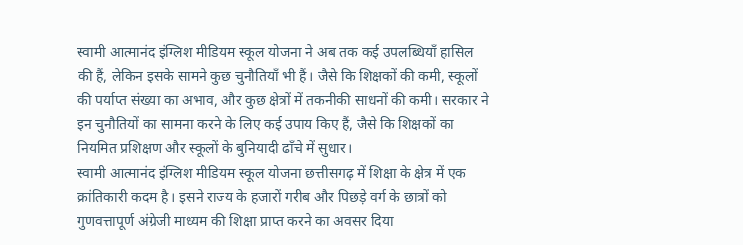स्वामी आत्मानंद इंग्लिश मीडियम स्कूल योजना ने अब तक कई उपलब्धियाँ हासिल की हैं, लेकिन इसके सामने कुछ चुनौतियाँ भी हैं। जैसे कि शिक्षकों की कमी, स्कूलों की पर्याप्त संख्या का अभाव, और कुछ क्षेत्रों में तकनीकी साधनों की कमी। सरकार ने इन चुनौतियों का सामना करने के लिए कई उपाय किए हैं, जैसे कि शिक्षकों का नियमित प्रशिक्षण और स्कूलों के बुनियादी ढाँचे में सुधार।
स्वामी आत्मानंद इंग्लिश मीडियम स्कूल योजना छत्तीसगढ़ में शिक्षा के क्षेत्र में एक क्रांतिकारी कदम है। इसने राज्य के हजारों गरीब और पिछड़े वर्ग के छात्रों को गुणवत्तापूर्ण अंग्रेजी माध्यम की शिक्षा प्राप्त करने का अवसर दिया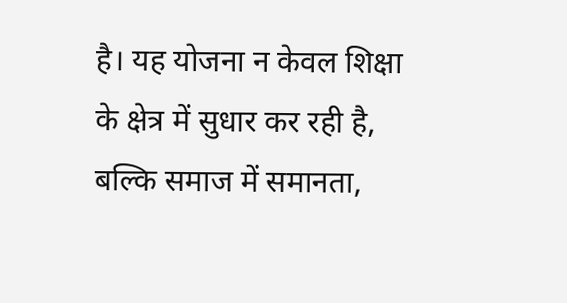है। यह योजना न केवल शिक्षा के क्षेत्र में सुधार कर रही है, बल्कि समाज में समानता,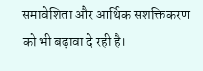समावेशिता और आर्थिक सशक्तिकरण को भी बढ़ावा दे रही है।